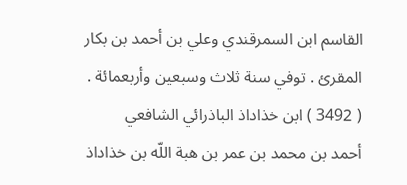القاسم ابن السمرقندي وعلي بن أحمد بن بكار المقرئ . توفي سنة ثلاث وسبعين وأربعمائة .
( 3492 ) ابن خذاداذ الباذرائي الشافعي
أحمد بن محمد بن عمر بن هبة اللّه بن خذاداذ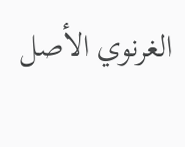الغرنوي الأصل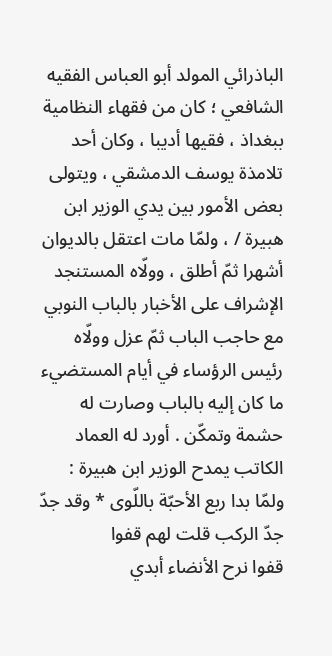الباذرائي المولد أبو العباس الفقيه الشافعي ؛ كان من فقهاء النظامية ببغداذ ، فقيها أديبا ، وكان أحد تلامذة يوسف الدمشقي ، ويتولى بعض الأمور بين يدي الوزير ابن هبيرة / ، ولمّا مات اعتقل بالديوان أشهرا ثمّ أطلق ، وولّاه المستنجد الإشراف على الأخبار بالباب النوبي مع حاجب الباب ثمّ عزل وولّاه رئيس الرؤساء في أيام المستضيء ما كان إليه بالباب وصارت له حشمة وتمكّن . أورد له العماد الكاتب يمدح الوزير ابن هبيرة :
ولمّا بدا ربع الأحبّة باللّوى * وقد جدّ جدّ الركب قلت لهم قفوا
قفوا نرح الأنضاء أبدي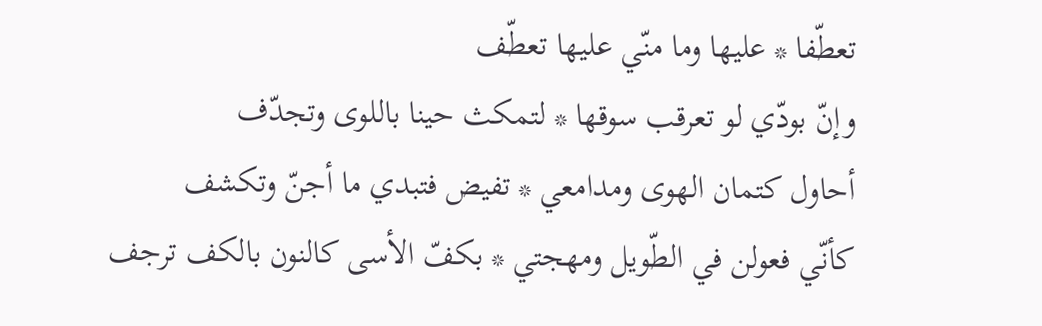تعطّفا * عليها وما منّي عليها تعطّف
وإنّ بودّي لو تعرقب سوقها * لتمكث حينا باللوى وتجدّف
أحاول كتمان الهوى ومدامعي * تفيض فتبدي ما أجنّ وتكشف
كأنّي فعولن في الطّويل ومهجتي * بكفّ الأسى كالنون بالكف ترجف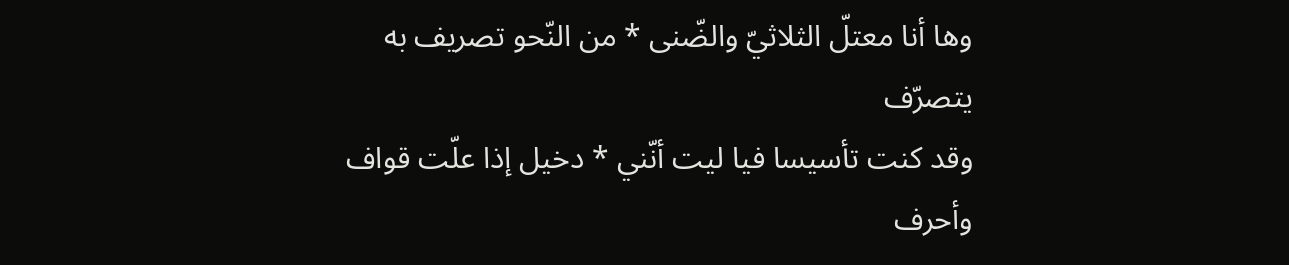وها أنا معتلّ الثلاثيّ والضّنى * من النّحو تصريف به يتصرّف
وقد كنت تأسيسا فيا ليت أنّني * دخيل إذا علّت قواف وأحرف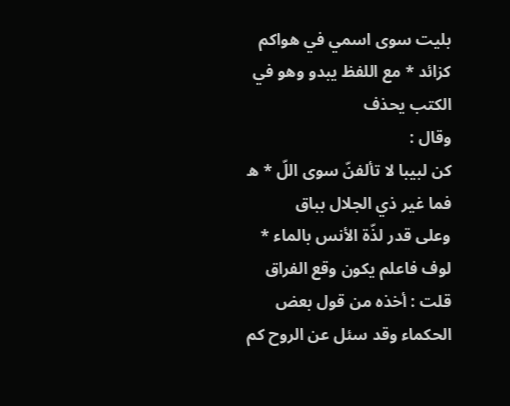بليت سوى اسمي في هواكم كزائد * مع اللفظ يبدو وهو في الكتب يحذف
وقال :
كن لبيبا لا تألفنّ سوى اللّ * ه فما غير ذي الجلال بباق
وعلى قدر لذّة الأنس بالماء * لوف فاعلم يكون وقع الفراق
قلت : أخذه من قول بعض الحكماء وقد سئل عن الروح كم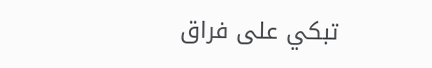تبكي على فراق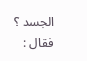الجسد ؟ فقال :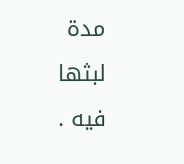مدة لبثها فيه .